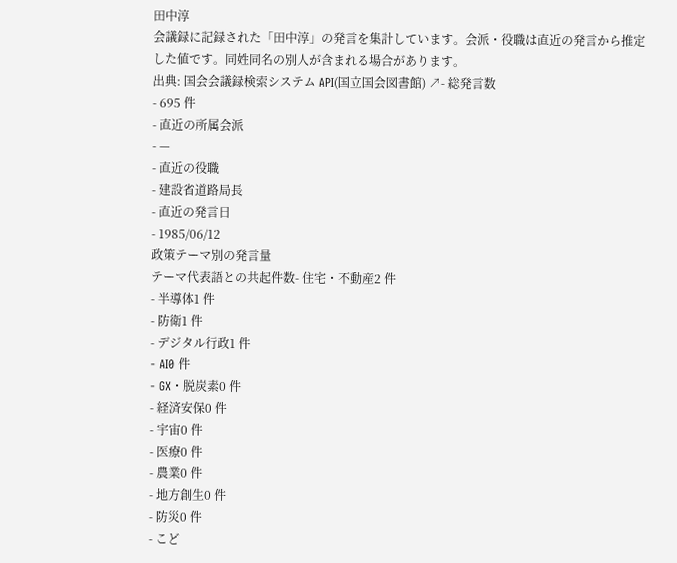田中淳
会議録に記録された「田中淳」の発言を集計しています。会派・役職は直近の発言から推定した値です。同姓同名の別人が含まれる場合があります。
出典: 国会会議録検索システム API(国立国会図書館) ↗- 総発言数
- 695 件
- 直近の所属会派
- —
- 直近の役職
- 建設省道路局長
- 直近の発言日
- 1985/06/12
政策テーマ別の発言量
テーマ代表語との共起件数- 住宅・不動産2 件
- 半導体1 件
- 防衛1 件
- デジタル行政1 件
- AI0 件
- GX・脱炭素0 件
- 経済安保0 件
- 宇宙0 件
- 医療0 件
- 農業0 件
- 地方創生0 件
- 防災0 件
- こど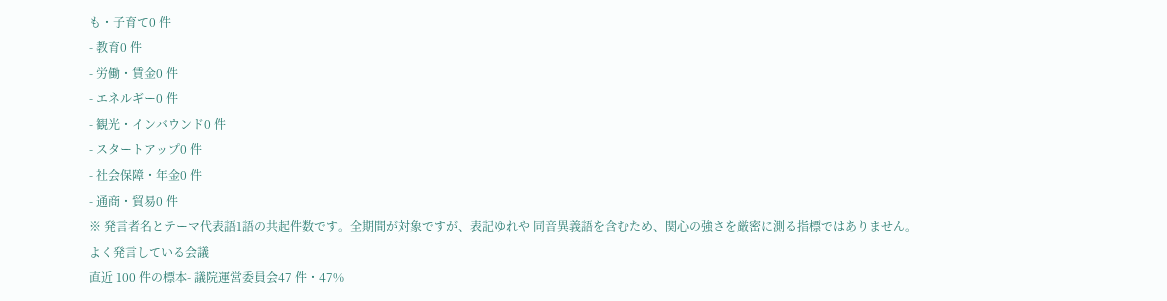も・子育て0 件
- 教育0 件
- 労働・賃金0 件
- エネルギー0 件
- 観光・インバウンド0 件
- スタートアップ0 件
- 社会保障・年金0 件
- 通商・貿易0 件
※ 発言者名とテーマ代表語1語の共起件数です。全期間が対象ですが、表記ゆれや 同音異義語を含むため、関心の強さを厳密に測る指標ではありません。
よく発言している会議
直近 100 件の標本- 議院運営委員会47 件・47%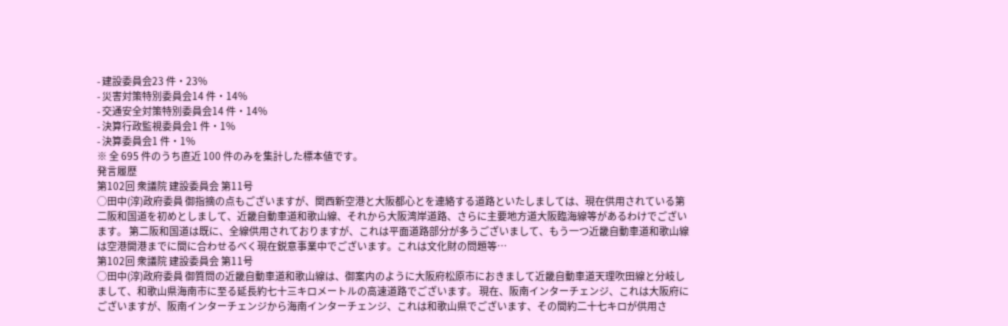- 建設委員会23 件・23%
- 災害対策特別委員会14 件・14%
- 交通安全対策特別委員会14 件・14%
- 決算行政監視委員会1 件・1%
- 決算委員会1 件・1%
※ 全 695 件のうち直近 100 件のみを集計した標本値です。
発言履歴
第102回 衆議院 建設委員会 第11号
○田中(淳)政府委員 御指摘の点もございますが、関西新空港と大阪都心とを連絡する道路といたしましては、現在供用されている第二阪和国道を初めとしまして、近畿自動車道和歌山線、それから大阪湾岸道路、さらに主要地方道大阪臨海線等があるわけでございます。 第二阪和国道は既に、全線供用されておりますが、これは平面道路部分が多うございまして、もう一つ近畿自動車道和歌山線は空港開港までに間に合わせるべく現在鋭意事業中でございます。これは文化財の問題等…
第102回 衆議院 建設委員会 第11号
○田中(淳)政府委員 御質問の近畿自動車道和歌山線は、御案内のように大阪府松原市におきまして近畿自動車道天理吹田線と分岐しまして、和歌山県海南市に至る延長約七十三キロメートルの高速道路でございます。 現在、阪南インターチェンジ、これは大阪府にございますが、阪南インターチェンジから海南インターチェンジ、これは和歌山県でございます、その間約二十七キロが供用さ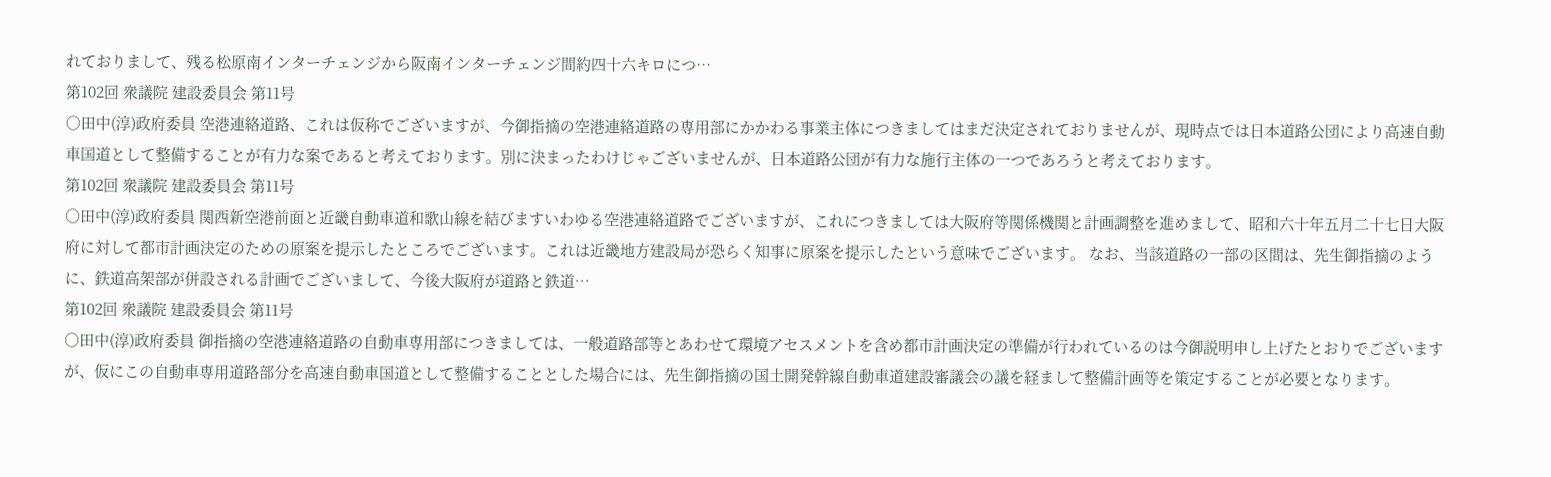れておりまして、残る松原南インターチェンジから阪南インターチェンジ間約四十六キロにつ…
第102回 衆議院 建設委員会 第11号
○田中(淳)政府委員 空港連絡道路、これは仮称でございますが、今御指摘の空港連絡道路の専用部にかかわる事業主体につきましてはまだ決定されておりませんが、現時点では日本道路公団により高速自動車国道として整備することが有力な案であると考えております。別に決まったわけじゃございませんが、日本道路公団が有力な施行主体の一つであろうと考えております。
第102回 衆議院 建設委員会 第11号
○田中(淳)政府委員 関西新空港前面と近畿自動車道和歌山線を結びますいわゆる空港連絡道路でございますが、これにつきましては大阪府等関係機関と計画調整を進めまして、昭和六十年五月二十七日大阪府に対して都市計画決定のための原案を提示したところでございます。これは近畿地方建設局が恐らく知事に原案を提示したという意味でございます。 なお、当該道路の一部の区間は、先生御指摘のように、鉄道高架部が併設される計画でございまして、今後大阪府が道路と鉄道…
第102回 衆議院 建設委員会 第11号
○田中(淳)政府委員 御指摘の空港連絡道路の自動車専用部につきましては、一般道路部等とあわせて環境アセスメントを含め都市計画決定の準備が行われているのは今御説明申し上げたとおりでございますが、仮にこの自動車専用道路部分を高速自動車国道として整備することとした場合には、先生御指摘の国土開発幹線自動車道建設審議会の議を経まして整備計画等を策定することが必要となります。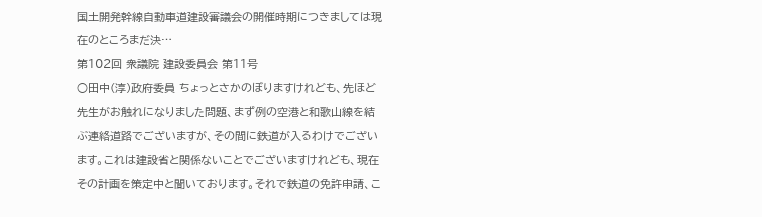国土開発幹線自動車道建設審議会の開催時期につきましては現在のところまだ決…
第102回 衆議院 建設委員会 第11号
○田中(淳)政府委員 ちょっとさかのぼりますけれども、先ほど先生がお触れになりました問題、まず例の空港と和歌山線を結ぶ連絡道路でございますが、その間に鉄道が入るわけでございます。これは建設省と関係ないことでございますけれども、現在その計画を策定中と聞いております。それで鉄道の免許申請、こ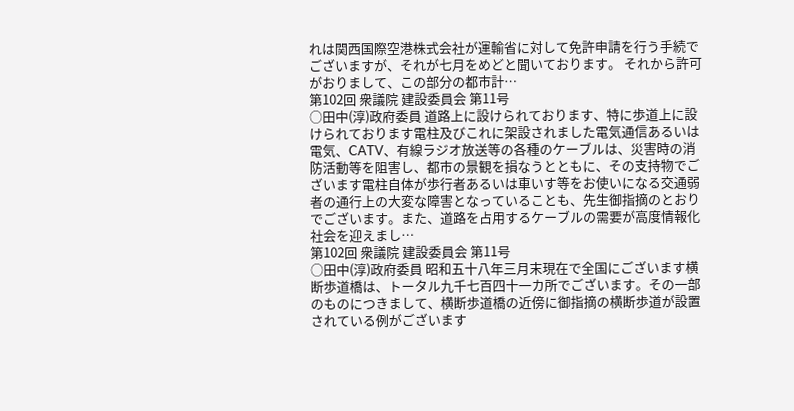れは関西国際空港株式会社が運輸省に対して免許申請を行う手続でございますが、それが七月をめどと聞いております。 それから許可がおりまして、この部分の都市計…
第102回 衆議院 建設委員会 第11号
○田中(淳)政府委員 道路上に設けられております、特に歩道上に設けられております電柱及びこれに架設されました電気通信あるいは電気、CATV、有線ラジオ放送等の各種のケーブルは、災害時の消防活動等を阻害し、都市の景観を損なうとともに、その支持物でございます電柱自体が歩行者あるいは車いす等をお使いになる交通弱者の通行上の大変な障害となっていることも、先生御指摘のとおりでございます。また、道路を占用するケーブルの需要が高度情報化社会を迎えまし…
第102回 衆議院 建設委員会 第11号
○田中(淳)政府委員 昭和五十八年三月末現在で全国にございます横断歩道橋は、トータル九千七百四十一カ所でございます。その一部のものにつきまして、横断歩道橋の近傍に御指摘の横断歩道が設置されている例がございます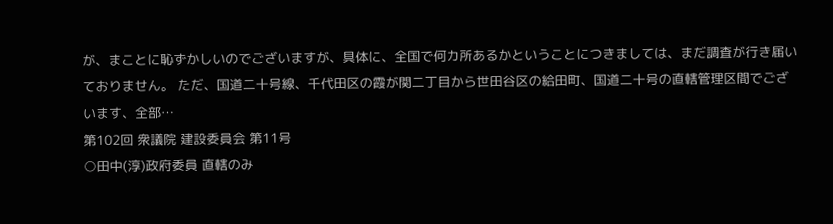が、まことに恥ずかしいのでございますが、具体に、全国で何カ所あるかということにつきましては、まだ調査が行き届いておりません。 ただ、国道二十号線、千代田区の霞が関二丁目から世田谷区の給田町、国道二十号の直轄管理区間でございます、全部…
第102回 衆議院 建設委員会 第11号
○田中(淳)政府委員 直轄のみ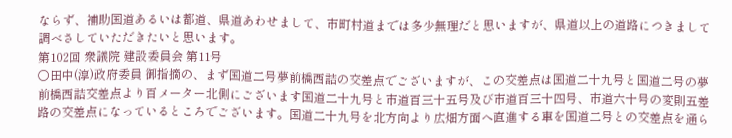ならず、補助国道あるいは都道、県道あわせまして、市町村道までは多少無理だと思いますが、県道以上の道路につきまして調べさしていただきたいと思います。
第102回 衆議院 建設委員会 第11号
○田中(淳)政府委員 御指摘の、まず国道二号夢前橋西詰の交差点でございますが、この交差点は国道二十九号と国道二号の夢前橋西詰交差点より百メーター北側にございます国道二十九号と市道百三十五号及び市道百三十四号、市道六十号の変則五差路の交差点になっているところでございます。国道二十九号を北方向より広畑方面へ直進する車を国道二号との交差点を通ら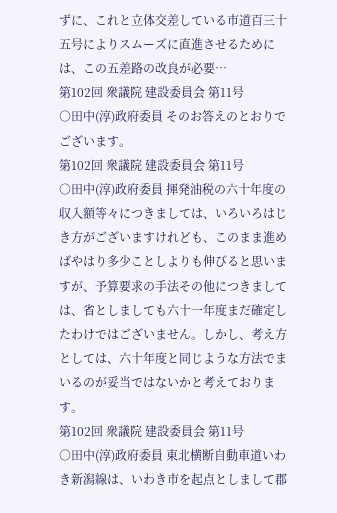ずに、これと立体交差している市道百三十五号によりスムーズに直進させるためには、この五差路の改良が必要…
第102回 衆議院 建設委員会 第11号
○田中(淳)政府委員 そのお答えのとおりでございます。
第102回 衆議院 建設委員会 第11号
○田中(淳)政府委員 揮発油税の六十年度の収入額等々につきましては、いろいろはじき方がございますけれども、このまま進めばやはり多少ことしよりも伸びると思いますが、予算要求の手法その他につきましては、省としましても六十一年度まだ確定したわけではございません。しかし、考え方としては、六十年度と同じような方法でまいるのが妥当ではないかと考えております。
第102回 衆議院 建設委員会 第11号
○田中(淳)政府委員 東北横断自動車道いわき新潟線は、いわき市を起点としまして郡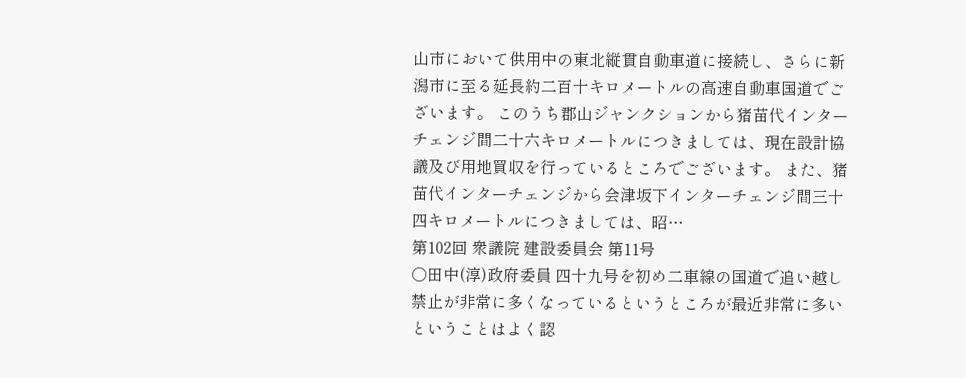山市において供用中の東北縦貫自動車道に接続し、さらに新潟市に至る延長約二百十キロメートルの高速自動車国道でございます。 このうち郡山ジャンクションから猪苗代インターチェンジ間二十六キロメートルにつきましては、現在設計協議及び用地買収を行っているところでございます。 また、猪苗代インターチェンジから会津坂下インターチェンジ間三十四キロメートルにつきましては、昭…
第102回 衆議院 建設委員会 第11号
○田中(淳)政府委員 四十九号を初め二車線の国道で追い越し禁止が非常に多くなっているというところが最近非常に多いということはよく認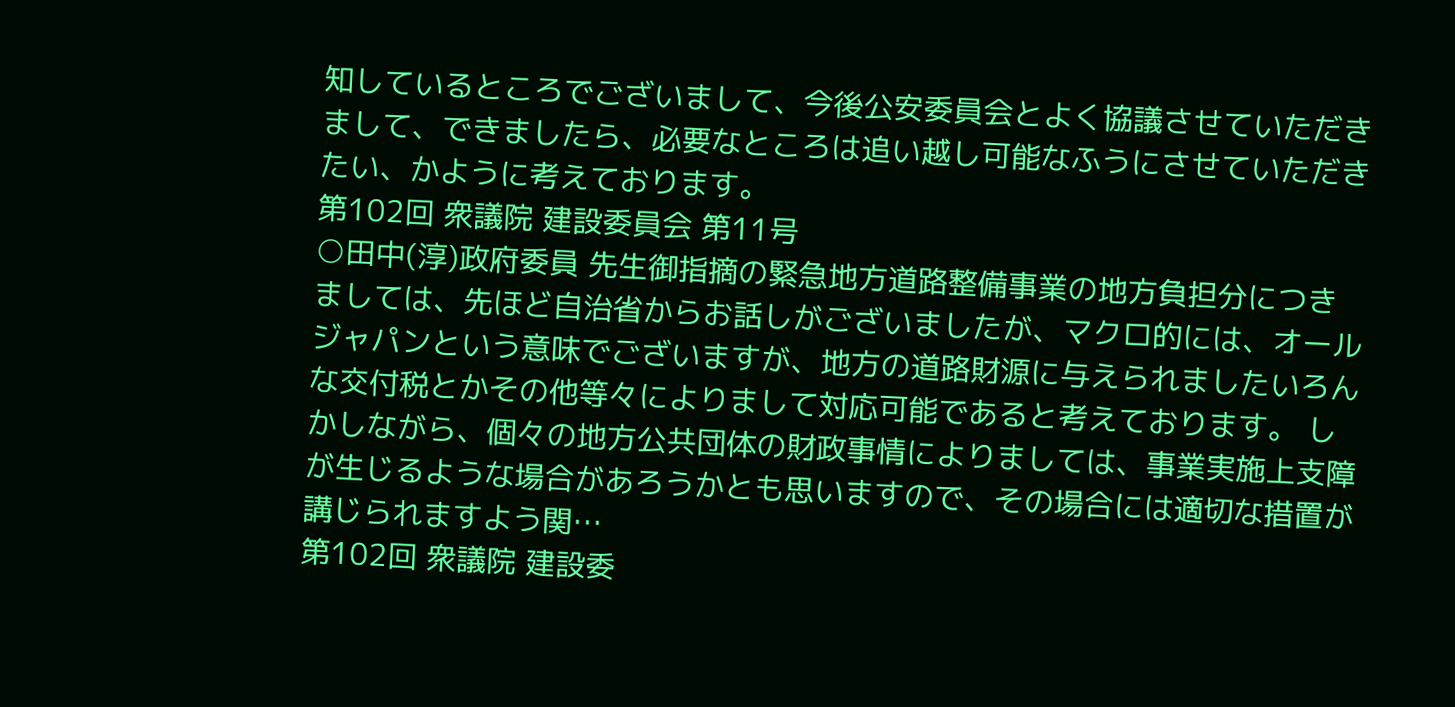知しているところでございまして、今後公安委員会とよく協議させていただきまして、できましたら、必要なところは追い越し可能なふうにさせていただきたい、かように考えております。
第102回 衆議院 建設委員会 第11号
○田中(淳)政府委員 先生御指摘の緊急地方道路整備事業の地方負担分につきましては、先ほど自治省からお話しがございましたが、マクロ的には、オールジャパンという意味でございますが、地方の道路財源に与えられましたいろんな交付税とかその他等々によりまして対応可能であると考えております。 しかしながら、個々の地方公共団体の財政事情によりましては、事業実施上支障が生じるような場合があろうかとも思いますので、その場合には適切な措置が講じられますよう関…
第102回 衆議院 建設委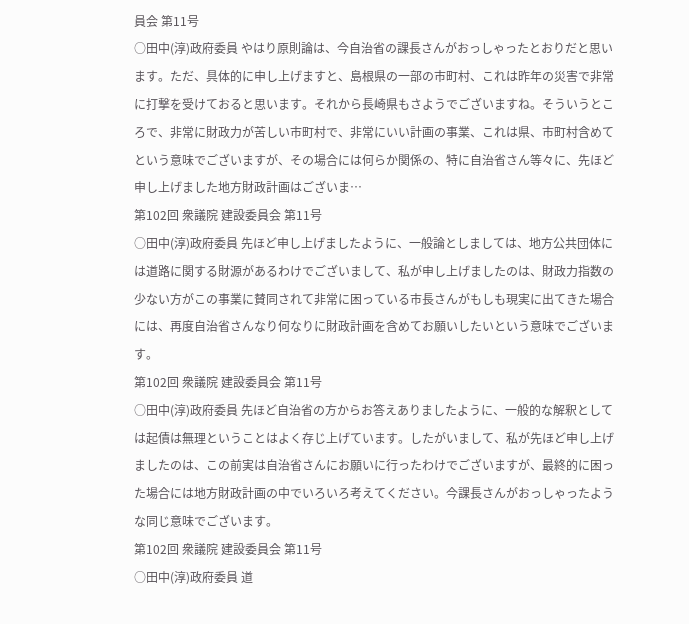員会 第11号
○田中(淳)政府委員 やはり原則論は、今自治省の課長さんがおっしゃったとおりだと思います。ただ、具体的に申し上げますと、島根県の一部の市町村、これは昨年の災害で非常に打撃を受けておると思います。それから長崎県もさようでございますね。そういうところで、非常に財政力が苦しい市町村で、非常にいい計画の事業、これは県、市町村含めてという意味でございますが、その場合には何らか関係の、特に自治省さん等々に、先ほど申し上げました地方財政計画はございま…
第102回 衆議院 建設委員会 第11号
○田中(淳)政府委員 先ほど申し上げましたように、一般論としましては、地方公共団体には道路に関する財源があるわけでございまして、私が申し上げましたのは、財政力指数の少ない方がこの事業に賛同されて非常に困っている市長さんがもしも現実に出てきた場合には、再度自治省さんなり何なりに財政計画を含めてお願いしたいという意味でございます。
第102回 衆議院 建設委員会 第11号
○田中(淳)政府委員 先ほど自治省の方からお答えありましたように、一般的な解釈としては起債は無理ということはよく存じ上げています。したがいまして、私が先ほど申し上げましたのは、この前実は自治省さんにお願いに行ったわけでございますが、最終的に困った場合には地方財政計画の中でいろいろ考えてください。今課長さんがおっしゃったような同じ意味でございます。
第102回 衆議院 建設委員会 第11号
○田中(淳)政府委員 道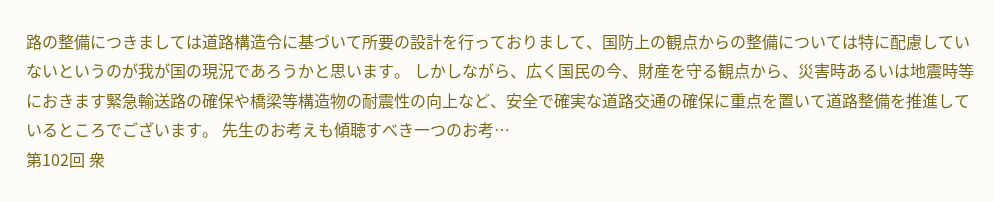路の整備につきましては道路構造令に基づいて所要の設計を行っておりまして、国防上の観点からの整備については特に配慮していないというのが我が国の現況であろうかと思います。 しかしながら、広く国民の今、財産を守る観点から、災害時あるいは地震時等におきます緊急輸送路の確保や橋梁等構造物の耐震性の向上など、安全で確実な道路交通の確保に重点を置いて道路整備を推進しているところでございます。 先生のお考えも傾聴すべき一つのお考…
第102回 衆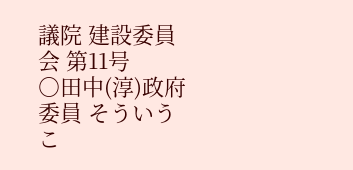議院 建設委員会 第11号
○田中(淳)政府委員 そういうこ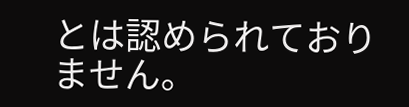とは認められておりません。